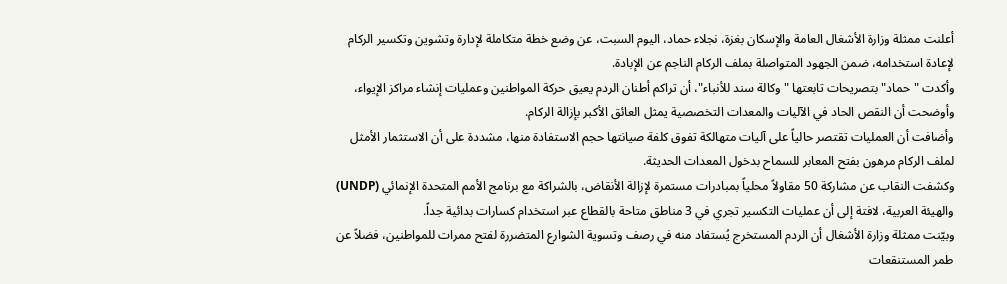أعلنت ممثلة وزارة الأشغال العامة والإسكان بغزة، نجلاء حماد، اليوم السبت، عن وضع خطة متكاملة لإدارة وتشوين وتكسير الركام لإعادة استخدامه، ضمن الجهود المتواصلة بملف الركام الناجم عن الإبادة.
وأكدت "حماد" بتصريحات تابعتها "وكالة سند للأنباء"، أن تراكم أطنان الردم يعيق حركة المواطنين وعمليات إنشاء مراكز الإيواء، وأوضحت أن النقص الحاد في الآليات والمعدات التخصصية يمثل العائق الأكبر بإزالة الركام.
وأضافت أن العمليات تقتصر حالياً على آليات متهالكة تفوق كلفة صيانتها حجم الاستفادة منها، مشددة على أن الاستثمار الأمثل لملف الركام مرهون بفتح المعابر للسماح بدخول المعدات الحديثة.
وكشفت النقاب عن مشاركة 50 مقاولاً محلياً بمبادرات مستمرة لإزالة الأنقاض، بالشراكة مع برنامج الأمم المتحدة الإنمائي (UNDP) والهيئة العربية، لافتة إلى أن عمليات التكسير تجري في 3 مناطق متاحة بالقطاع عبر استخدام كسارات بدائية جداً.
وبيّنت ممثلة وزارة الأشغال أن الردم المستخرج يُستفاد منه في رصف وتسوية الشوارع المتضررة لفتح ممرات للمواطنين، فضلاً عن طمر المستنقعات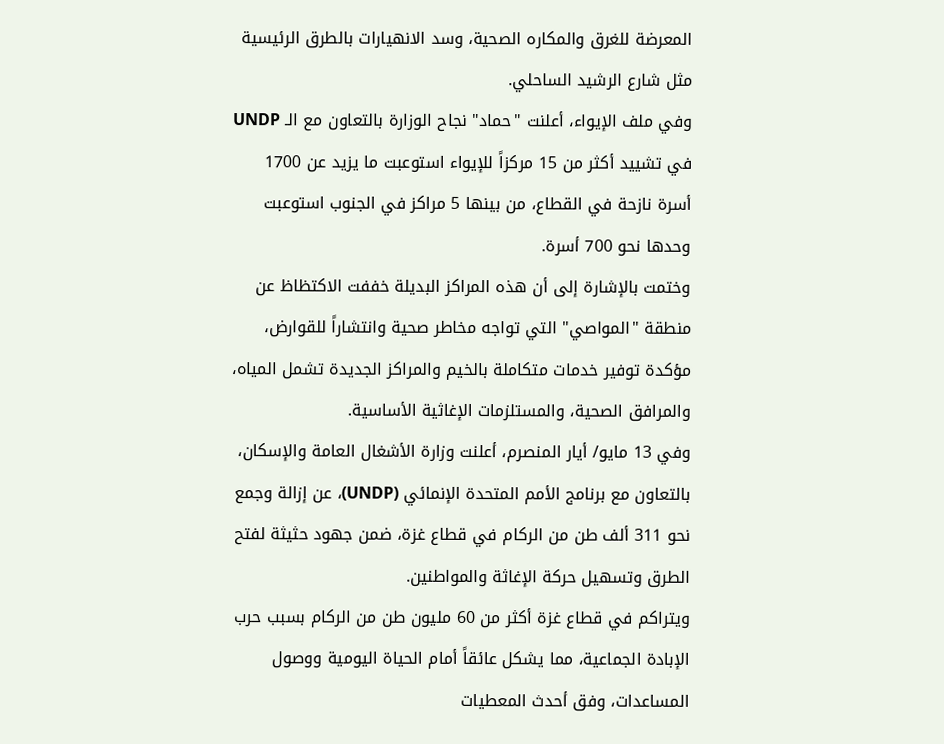المعرضة للغرق والمكاره الصحية، وسد الانهيارات بالطرق الرئيسية مثل شارع الرشيد الساحلي.
وفي ملف الإيواء، أعلنت "حماد" نجاح الوزارة بالتعاون مع الـ UNDP في تشييد أكثر من 15 مركزاً للإيواء استوعبت ما يزيد عن 1700 أسرة نازحة في القطاع، من بينها 5 مراكز في الجنوب استوعبت وحدها نحو 700 أسرة.
وختمت بالإشارة إلى أن هذه المراكز البديلة خففت الاكتظاظ عن منطقة "المواصي" التي تواجه مخاطر صحية وانتشاراً للقوارض، مؤكدة توفير خدمات متكاملة بالخيم والمراكز الجديدة تشمل المياه، والمرافق الصحية، والمستلزمات الإغاثية الأساسية.
وفي 13 مايو/ أيار المنصرم، أعلنت وزارة الأشغال العامة والإسكان، بالتعاون مع برنامج الأمم المتحدة الإنمائي (UNDP)، عن إزالة وجمع نحو 311 ألف طن من الركام في قطاع غزة، ضمن جهود حثيثة لفتح الطرق وتسهيل حركة الإغاثة والمواطنين.
ويتراكم في قطاع غزة أكثر من 60 مليون طن من الركام بسبب حرب الإبادة الجماعية، مما يشكل عائقاً أمام الحياة اليومية ووصول المساعدات، وفق أحدث المعطيات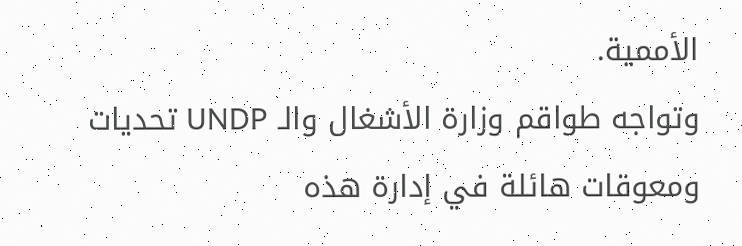الأممية.
وتواجه طواقم وزارة الأشغال والـ UNDP تحديات ومعوقات هائلة في إدارة هذه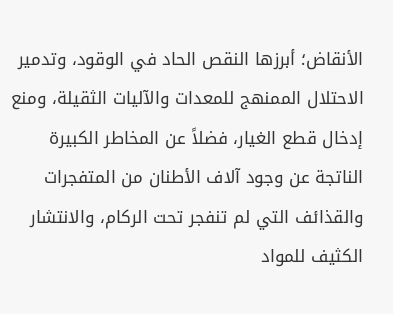الأنقاض؛ أبرزها النقص الحاد في الوقود، وتدمير الاحتلال الممنهج للمعدات والآليات الثقيلة، ومنع إدخال قطع الغيار، فضلاً عن المخاطر الكبيرة الناتجة عن وجود آلاف الأطنان من المتفجرات والقذائف التي لم تنفجر تحت الركام، والانتشار الكثيف للمواد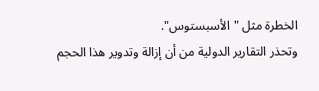الخطرة مثل "الأسبستوس".
وتحذر التقارير الدولية من أن إزالة وتدوير هذا الحجم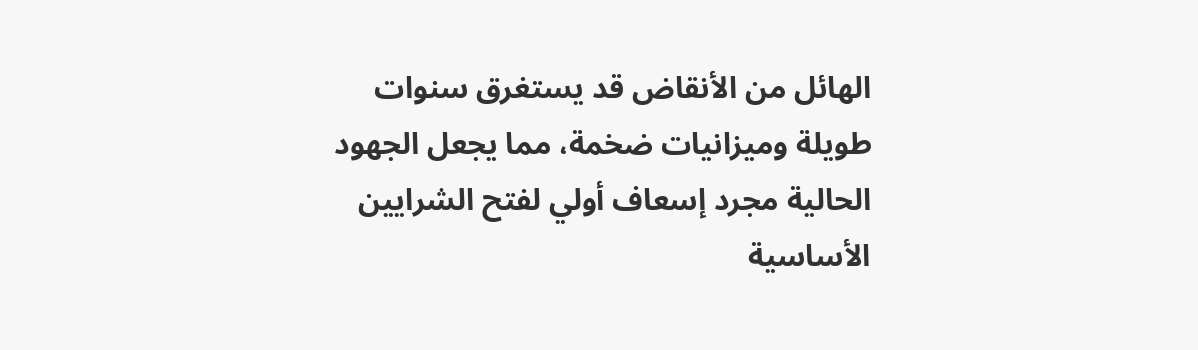الهائل من الأنقاض قد يستغرق سنوات طويلة وميزانيات ضخمة، مما يجعل الجهود الحالية مجرد إسعاف أولي لفتح الشرايين الأساسية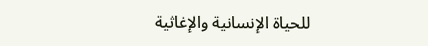للحياة الإنسانية والإغاثية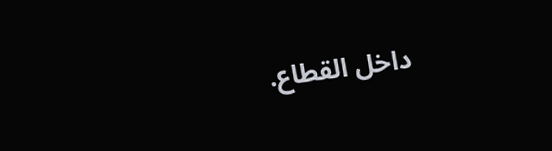داخل القطاع.